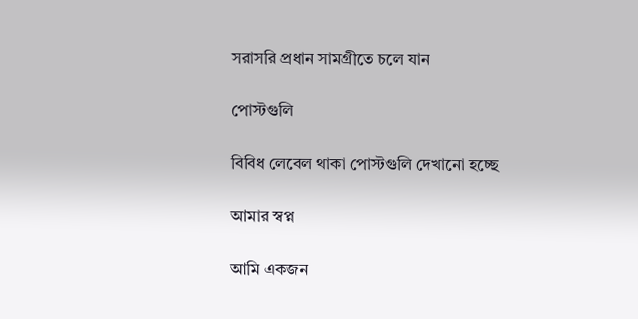সরাসরি প্রধান সামগ্রীতে চলে যান

পোস্টগুলি

বিবিধ লেবেল থাকা পোস্টগুলি দেখানো হচ্ছে

আমার স্বপ্ন

আমি একজন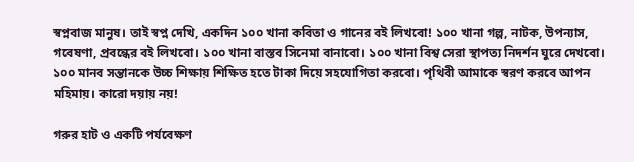স্বপ্নবাজ মানুষ। তাই স্বপ্ন দেখি, একদিন ১০০ খানা কবিতা ও গানের বই লিখবো! ১০০ খানা গল্প, নাটক, উপন্যাস, গবেষণা, প্রবন্ধের বই লিখবো। ১০০ খানা বাস্তব সিনেমা বানাবো। ১০০ খানা বিশ্ব সেরা স্থাপত্য নিদর্শন ঘুরে দেখবো। ১০০ মানব সন্তানকে উচ্চ শিক্ষায় শিক্ষিত হতে টাকা দিয়ে সহযোগিতা করবো। পৃথিবী আমাকে স্বরণ করবে আপন মহিমায়। কারো দয়ায় নয়!

গরুর হাট ও একটি পর্যবেক্ষণ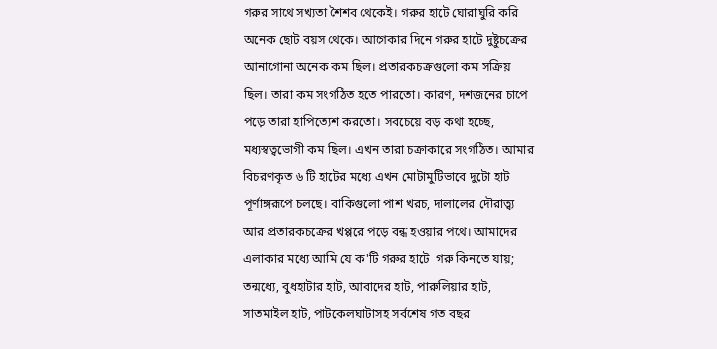গরুর সাথে সখ্যতা শৈশব থেকেই। গরুর হাটে ঘোরাঘুরি করি অনেক ছোট বয়স থেকে। আগেকার দিনে গরুর হাটে দুষ্টুচক্রের আনাগোনা অনেক কম ছিল। প্রতারকচক্রগুলো কম সক্রিয় ছিল। তারা কম সংগঠিত হতে পারতো। কারণ, দশজনের চাপে পড়ে তারা হাপিত্যেশ করতো। সবচেয়ে বড় কথা হচ্ছে, মধ্যস্বত্বভোগী কম ছিল। এখন তারা চক্রাকারে সংগঠিত। আমার বিচরণকৃত ৬ টি হাটের মধ্যে এখন মোটামুটিভাবে দুটো হাট পূর্ণাঙ্গরূপে চলছে। বাকিগুলো পাশ খরচ, দালালের দৌরাত্ব্য আর প্রতারকচক্রের খপ্পরে পড়ে বন্ধ হওয়ার পথে। আমাদের এলাকার মধ্যে আমি যে ক'টি গরুর হাটে  গরু কিনতে যায়; তন্মধ্যে, বুধহাটার হাট, আবাদের হাট, পারুলিয়ার হাট, সাতমাইল হাট, পাটকেলঘাটাসহ সর্বশেষ গত বছর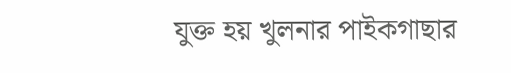যুক্ত হয় খুলনার পাইকগাছার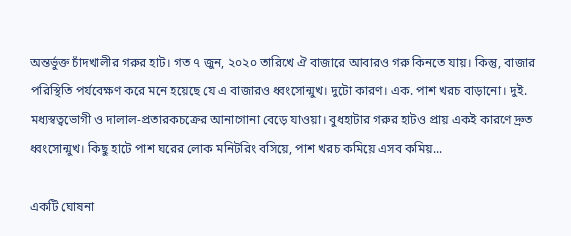অন্তর্ভুক্ত চাঁদখালীর গরুর হাট। গত ৭ জুন, ২০২০ তারিখে ঐ বাজারে আবারও গরু কিনতে যায়। কিন্তু, বাজার পরিস্থিতি পর্যবেক্ষণ করে মনে হয়েছে যে এ বাজারও ধ্বংসোন্মুখ। দুটো কারণ। এক. পাশ খরচ বাড়ানো। দুই. মধ্যস্বত্বভোগী ও দালাল-প্রতারকচক্রের আনাগোনা বেড়ে যাওয়া। বুধহাটার গরুর হাটও প্রায় একই কারণে দ্রুত ধ্বংসোন্মুখ। কিছু হাটে পাশ ঘরের লোক মনিটরিং বসিয়ে, পাশ খরচ কমিয়ে এসব কমিয়...

একটি ঘোষনা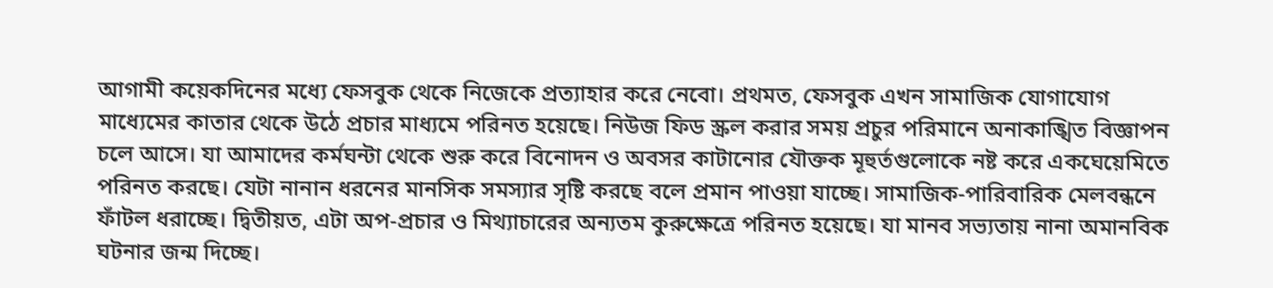আগামী কয়েকদিনের মধ্যে ফেসবুক থেকে নিজেকে প্রত্যাহার করে নেবো। প্রথমত, ফেসবুক এখন সামাজিক যোগাযোগ মাধ্যেমের কাতার থেকে উঠে প্রচার মাধ্যমে পরিনত হয়েছে। নিউজ ফিড স্ক্রল করার সময় প্রচুর পরিমানে অনাকাঙ্খিত বিজ্ঞাপন চলে আসে। যা আমাদের কর্মঘন্টা থেকে শুরু করে বিনোদন ও অবসর কাটানোর যৌক্তক মূহুর্তগুলোকে নষ্ট করে একঘেয়েমিতে পরিনত করছে। যেটা নানান ধরনের মানসিক সমস্যার সৃষ্টি করছে বলে প্রমান পাওয়া যাচ্ছে। সামাজিক-পারিবারিক মেলবন্ধনে ফাঁটল ধরাচ্ছে। দ্বিতীয়ত, এটা অপ-প্রচার ও মিথ্যাচারের অন্যতম কুরুক্ষেত্রে পরিনত হয়েছে। যা মানব সভ্যতায় নানা অমানবিক ঘটনার জন্ম দিচ্ছে।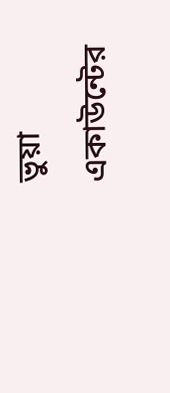ভুয়া একাউন্টের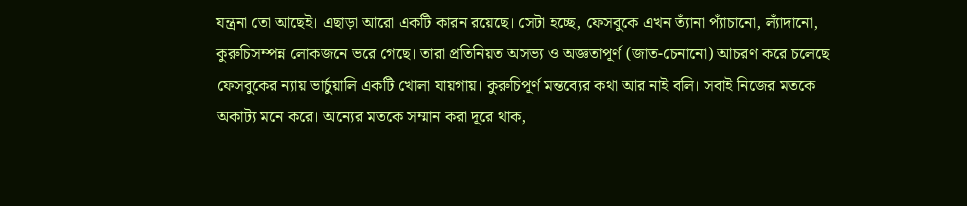যন্ত্রনা তো আছেই। এছাড়া আরো একটি কারন রয়েছে। সেটা হচ্ছে, ফেসবুকে এখন ত্যাঁনা প্যাঁচানো, ল্যাঁদানো, কুরুচিসম্পন্ন লোকজনে ভরে গেছে। তারা প্রতিনিয়ত অসভ্য ও অজ্ঞতাপূর্ণ (জাত-চেনানো) আচরণ করে চলেছে ফেসবুকের ন্যায় ভার্চুয়ালি একটি খোলা যায়গায়। কুরুচিপূর্ণ মন্তব্যের কথা আর নাই বলি। সবাই নিজের মতকে অকাট্য মনে করে। অন্যের মতকে সম্মান করা দূরে থাক,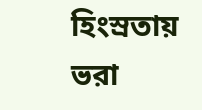হিংস্রতায় ভরা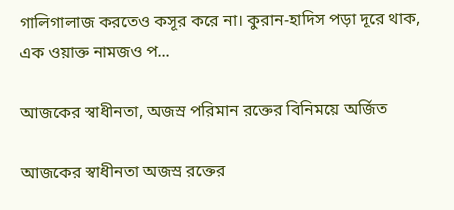গালিগালাজ করতেও কসূর করে না। কুরান-হাদিস পড়া দূরে থাক, এক ওয়াক্ত নামজও প...

আজকের স্বাধীনতা, অজস্র পরিমান রক্তের বিনিময়ে অর্জিত

আজকের স্বাধীনতা অজস্র রক্তের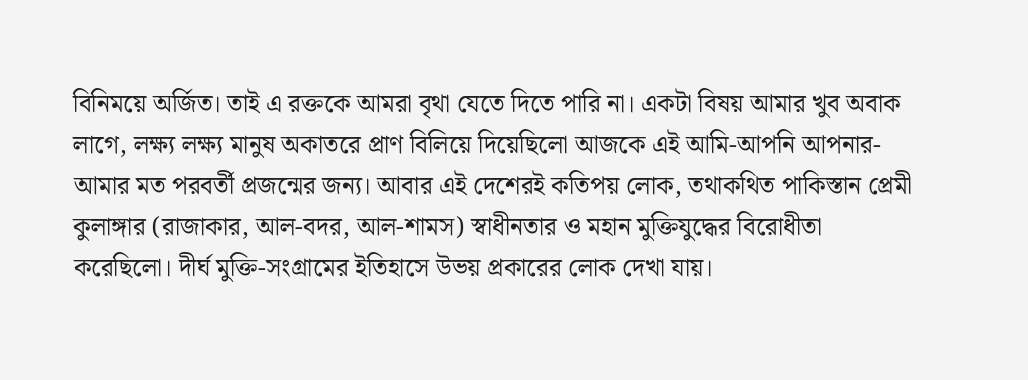বিনিময়ে অর্জিত। তাই এ রক্তকে আমরা বৃথা যেতে দিতে পারি না। একটা বিষয় আমার খুব অবাক লাগে, লক্ষ্য লক্ষ্য মানুষ অকাতরে প্রাণ বিলিয়ে দিয়েছিলো আজকে এই আমি-আপনি আপনার-আমার মত পরবর্তী প্রজন্মের জন্য। আবার এই দেশেরই কতিপয় লোক, তথাকথিত পাকিস্তান প্রেমী কুলাঙ্গার (রাজাকার, আল-বদর, আল-শামস) স্বাধীনতার ও মহান মুক্তিযুদ্ধের বিরোধীতা করেছিলো। দীর্ঘ মুক্তি-সংগ্রামের ইতিহাসে উভয় প্রকারের লোক দেখা যায়।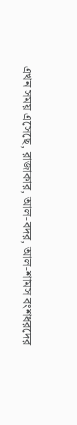এখন সময় এসেছে, রাজাকার, আল-বদর, আল-শামস বংশধরদের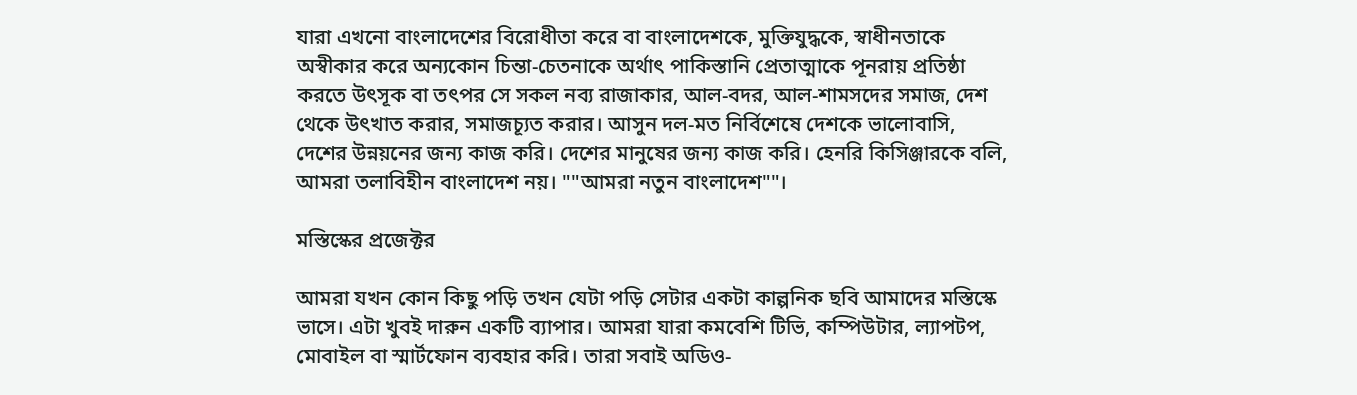যারা এখনো বাংলাদেশের বিরোধীতা করে বা বাংলাদেশকে, মুক্তিযুদ্ধকে, স্বাধীনতাকে অস্বীকার করে অন্যকোন চিন্তা-চেতনাকে অর্থাৎ পাকিস্তানি প্রেতাত্মাকে পূনরায় প্রতিষ্ঠা করতে উৎসূক বা তৎপর সে সকল নব্য রাজাকার, আল-বদর, আল-শামসদের সমাজ, দেশ থেকে উৎখাত করার, সমাজচ্যূত করার। আসুন দল-মত নির্বিশেষে দেশকে ভালোবাসি, দেশের উন্নয়নের জন্য কাজ করি। দেশের মানুষের জন্য কাজ করি। হেনরি কিসিঞ্জারকে বলি, আমরা তলাবিহীন বাংলাদেশ নয়। ""আমরা নতুন বাংলাদেশ""।

মস্তিস্কের প্রজেক্টর

আমরা যখন কোন কিছু পড়ি তখন যেটা পড়ি সেটার একটা কাল্পনিক ছবি আমাদের মস্তিস্কে ভাসে। এটা খুবই দারুন একটি ব্যাপার। আমরা যারা কমবেশি টিভি, কম্পিউটার, ল্যাপটপ, মোবাইল বা স্মার্টফোন ব্যবহার করি। তারা সবাই অডিও-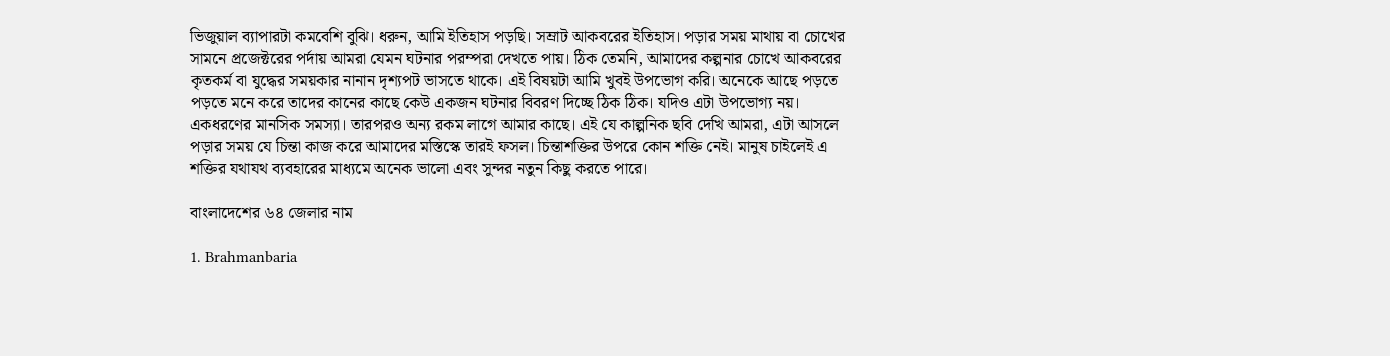ভিজুয়াল ব্যাপারটা কমবেশি বুঝি। ধরুন, আমি ইতিহাস পড়ছি। সম্রাট আকবরের ইতিহাস। পড়ার সময় মাথায় বা চোখের সামনে প্রজেক্টরের পর্দায় আমরা যেমন ঘটনার পরম্পরা দেখতে পায়। ঠিক তেমনি, আমাদের কল্পনার চোখে আকবরের কৃতকর্ম বা যুদ্ধের সময়কার নানান দৃশ্যপট ভাসতে থাকে। এই বিষয়টা আমি খুবই উপভোগ করি। অনেকে আছে পড়তে পড়তে মনে করে তাদের কানের কাছে কেউ একজন ঘটনার বিবরণ দিচ্ছে ঠিক ঠিক। যদিও এটা উপভোগ্য নয়। একধরণের মানসিক সমস্যা। তারপরও অন্য রকম লাগে আমার কাছে। এই যে কাল্পনিক ছবি দেখি আমরা, এটা আসলে পড়ার সময় যে চিন্তা কাজ করে আমাদের মস্তিস্কে তারই ফসল। চিন্তাশক্তির উপরে কোন শক্তি নেই। মানুষ চাইলেই এ শক্তির যথাযথ ব্যবহারের মাধ্যমে অনেক ভালো এবং সুন্দর নতুন কিছু করতে পারে।

বাংলাদেশের ৬৪ জেলার নাম

1. Brahmanbaria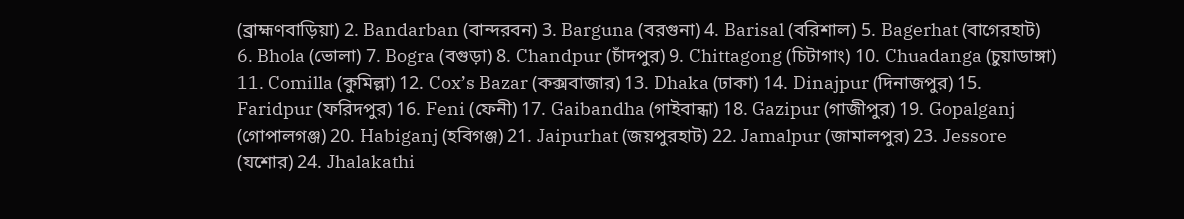(ব্রাহ্মণবাড়িয়া) 2. Bandarban (বান্দরবন) 3. Barguna (বরগুনা) 4. Barisal (বরিশাল) 5. Bagerhat (বাগেরহাট) 6. Bhola (ভোলা) 7. Bogra (বগুড়া) 8. Chandpur (চাঁদপুর) 9. Chittagong (চিটাগাং) 10. Chuadanga (চুয়াডাঙ্গা) 11. Comilla (কুমিল্লা) 12. Cox’s Bazar (কক্সবাজার) 13. Dhaka (ঢাকা) 14. Dinajpur (দিনাজপুর) 15. Faridpur (ফরিদপুর) 16. Feni (ফেনী) 17. Gaibandha (গাইবান্ধা) 18. Gazipur (গাজীপুর) 19. Gopalganj (গোপালগঞ্জ) 20. Habiganj (হবিগঞ্জ) 21. Jaipurhat (জয়পুরহাট) 22. Jamalpur (জামালপুর) 23. Jessore (যশোর) 24. Jhalakathi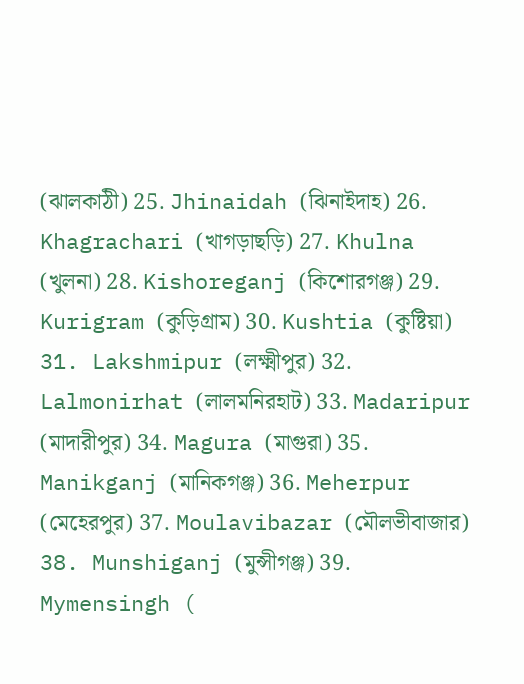(ঝালকাঠী) 25. Jhinaidah (ঝিনাইদাহ) 26. Khagrachari (খাগড়াছড়ি) 27. Khulna (খুলনা) 28. Kishoreganj (কিশোরগঞ্জ) 29. Kurigram (কুড়িগ্রাম) 30. Kushtia (কুষ্টিয়া) 31. Lakshmipur (লক্ষ্মীপুর) 32. Lalmonirhat (লালমনিরহাট) 33. Madaripur (মাদারীপুর) 34. Magura (মাগুরা) 35. Manikganj (মানিকগঞ্জ) 36. Meherpur (মেহেরপুর) 37. Moulavibazar (মৌলভীবাজার) 38. Munshiganj (মুন্সীগঞ্জ) 39. Mymensingh (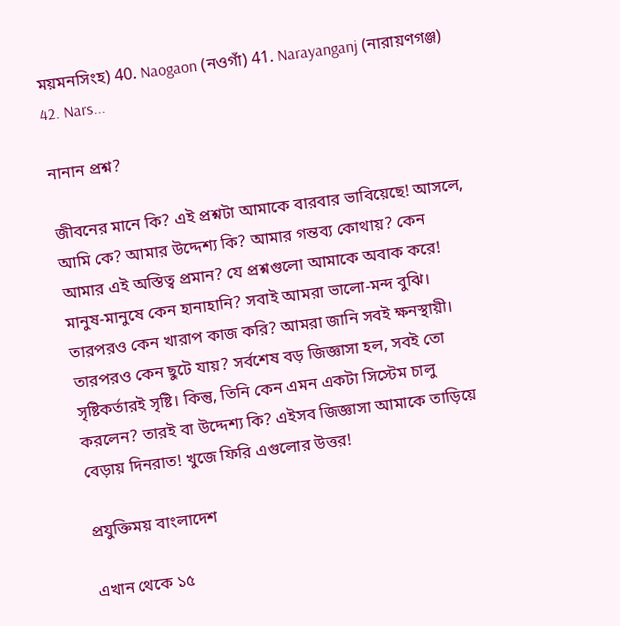ময়মনসিংহ) 40. Naogaon (নওগাঁ) 41. Narayanganj (নারায়ণগঞ্জ) 42. Nars...

নানান প্রশ্ন?

জীবনের মানে কি? এই প্রশ্নটা আমাকে বারবার ভাবিয়েছে! আসলে, আমি কে? আমার উদ্দেশ্য কি? আমার গন্তব্য কোথায়? কেন আমার এই অস্তিত্ব প্রমান? যে প্রশ্নগুলো আমাকে অবাক করে! মানুষ-মানুষে কেন হানাহানি? সবাই আমরা ভালো-মন্দ বুঝি। তারপরও কেন খারাপ কাজ করি? আমরা জানি সবই ক্ষনস্থায়ী। তারপরও কেন ছুটে যায়? সর্বশেষ বড় জিজ্ঞাসা হল, সবই তো সৃষ্টিকর্তারই সৃষ্টি। কিন্তু, তিনি কেন এমন একটা সিস্টেম চালু করলেন? তারই বা উদ্দেশ্য কি? এইসব জিজ্ঞাসা আমাকে তাড়িয়ে বেড়ায় দিনরাত! খুজে ফিরি এগুলোর উত্তর!

প্রযুক্তিময় বাংলাদেশ

এখান থেকে ১৫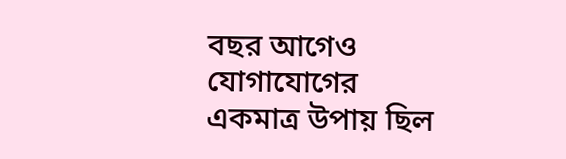বছর আগেও যোগাযোগের একমাত্র উপায় ছিল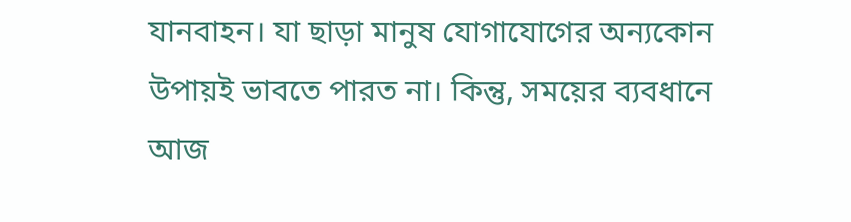যানবাহন। যা ছাড়া মানুষ যোগাযোগের অন্যকোন উপায়ই ভাবতে পারত না। কিন্তু, সময়ের ব্যবধানে আজ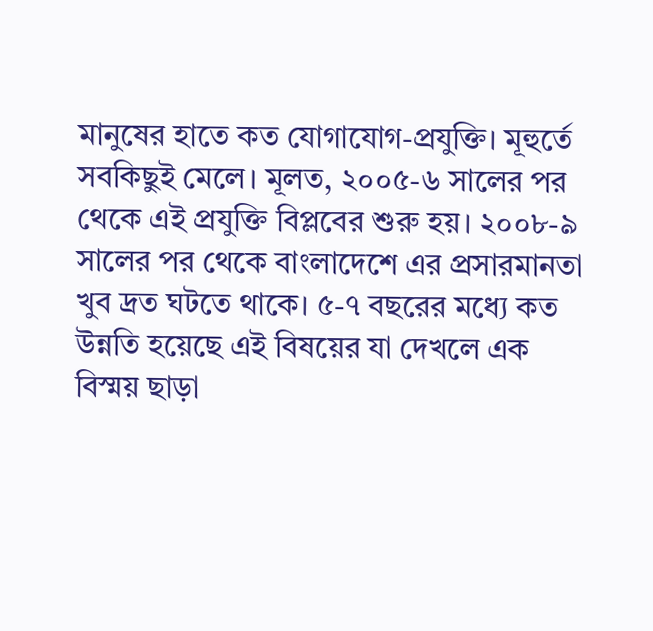মানুষের হাতে কত যোগাযোগ-প্রযুক্তি। মূহুর্তে সবকিছুই মেলে। মূলত, ২০০৫-৬ সালের পর থেকে এই প্রযুক্তি বিপ্লবের শুরু হয়। ২০০৮-৯ সালের পর থেকে বাংলাদেশে এর প্রসারমানতা খুব দ্রত ঘটতে থাকে। ৫-৭ বছরের মধ্যে কত উন্নতি হয়েছে এই বিষয়ের যা দেখলে এক বিস্ময় ছাড়া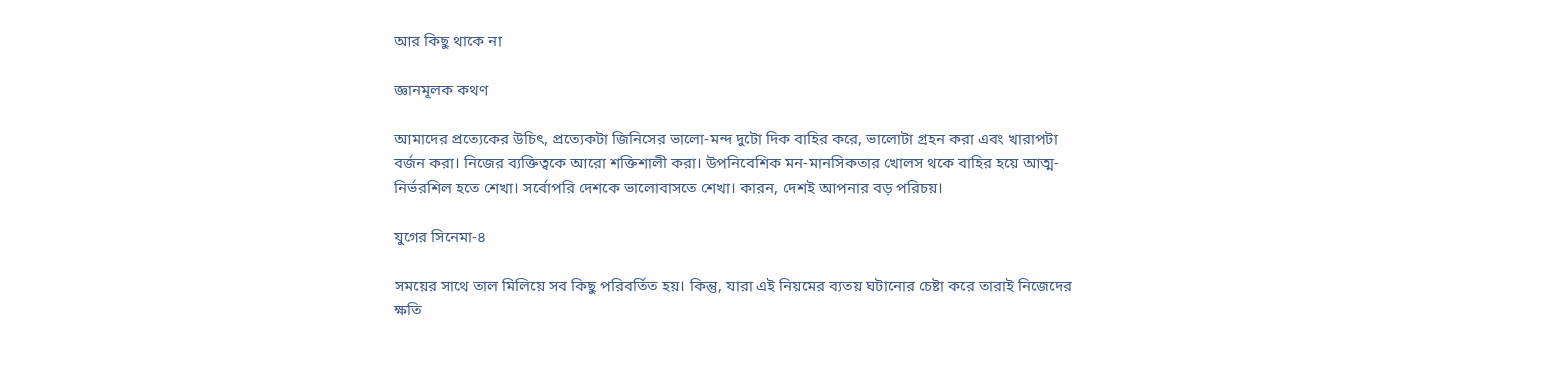আর কিছু থাকে না

জ্ঞানমূলক কথণ

আমাদের প্রত্যেকের উচিৎ, প্রত্যেকটা জিনিসের ভালো-মন্দ দুটো দিক বাহির করে, ভালোটা গ্রহন করা এবং খারাপটা বর্জন করা। নিজের ব্যক্তিত্বকে আরো শক্তিশালী করা। উপনিবেশিক মন-মানসিকতার খোলস থকে বাহির হয়ে আত্ম-নির্ভরশিল হতে শেখা। সর্বোপরি দেশকে ভালোবাসতে শেখা। কারন, দেশই আপনার বড় পরিচয়।

যুগের সিনেমা-৪

সময়ের সাথে তাল মিলিয়ে সব কিছু পরিবর্তিত হয়। কিন্তু, যারা এই নিয়মের ব্যতয় ঘটানোর চেষ্টা করে তারাই নিজেদের ক্ষতি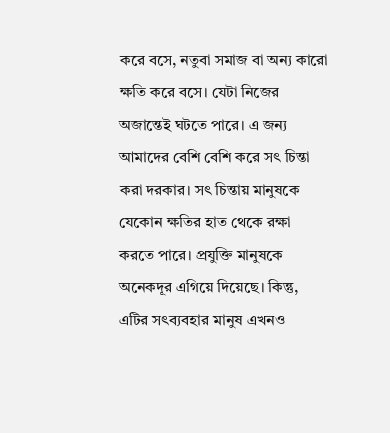করে বসে, নতুবা সমাজ বা অন্য কারো ক্ষতি করে বসে। যেটা নিজের অজান্তেই ঘটতে পারে। এ জন্য আমাদের বেশি বেশি করে সৎ চিন্তা করা দরকার। সৎ চিন্তায় মানুষকে যেকোন ক্ষতির হাত থেকে রক্ষা করতে পারে। প্রযুক্তি মানুষকে অনেকদূর এগিয়ে দিয়েছে। কিন্তু, এটির সৎব্যবহার মানুষ এখনও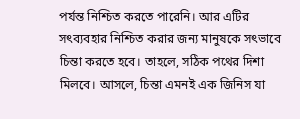পর্যন্ত নিশ্চিত করতে পারেনি। আর এটির সৎব্যবহার নিশ্চিত করার জন্য মানুষকে সৎভাবে চিন্তা করতে হবে। তাহলে, সঠিক পথের দিশা মিলবে। আসলে, চিন্তা এমনই এক জিনিস যা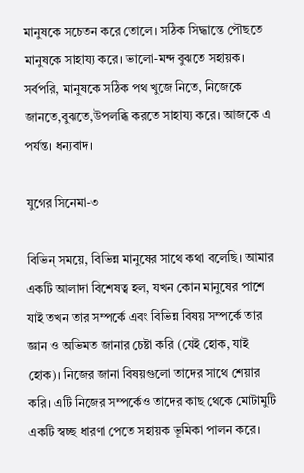মানুষকে সচেতন করে তোলে। সঠিক সিদ্ধান্তে পৌছতে মানুষকে সাহায্য করে। ভালো-মন্দ বুঝতে সহায়ক। সর্বপরি, মানুষকে সঠিক পথ খুজে নিতে, নিজেকে জানতে,বুঝতে,উপলব্ধি করতে সাহায্য করে। আজকে এ পর্যন্ত। ধন্যবাদ।

যুগের সিনেমা-৩

বিভিন্ সময়ে, বিভিন্ন মানুষের সাথে কথা বলেছি। আমার একটি আলাদা বিশেষত্ব হল, যখন কোন মানুষের পাশে যাই তখন তার সম্পর্কে এবং বিভিন্ন বিষয় সম্পর্কে তার জ্ঞান ও অভিমত জানার চেষ্টা করি (যেই হোক, যাই হোক)। নিজের জানা বিষয়গুলো তাদের সাথে শেয়ার করি। এটি নিজের সম্পর্কেও তাদের কাছ থেকে মোটামুটি একটি স্বচ্ছ ধারণা পেতে সহায়ক ভূমিকা পালন করে।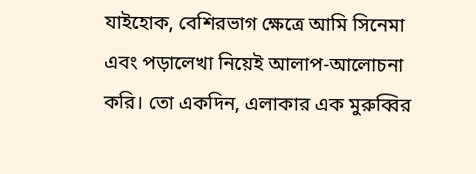যাইহোক, বেশিরভাগ ক্ষেত্রে আমি সিনেমা এবং পড়ালেখা নিয়েই আলাপ-আলোচনা করি। তো একদিন, এলাকার এক মুরুব্বির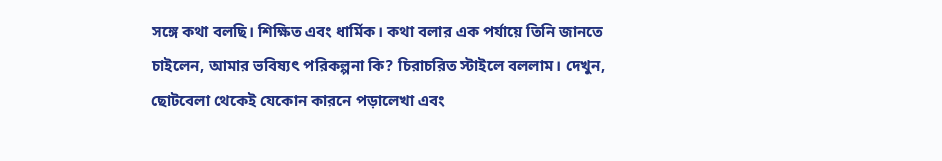সঙ্গে কথা বলছি। শিক্ষিত এবং ধার্মিক। কথা বলার এক পর্যায়ে তিনি জানতে চাইলেন, আমার ভবিষ্যৎ পরিকল্পনা কি? চিরাচরিত স্টাইলে বললাম। দেখুন, ছোটবেলা থেকেই যেকোন কারনে পড়ালেখা এবং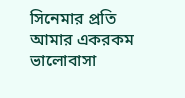সিনেমার প্রতি আমার একরকম ভালোবাসা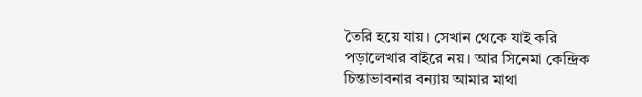তৈরি হয়ে যায়। সেখান থেকে যাই করি পড়ালেখার বাইরে নয়। আর সিনেমা কেন্দ্রিক চিন্তাভাবনার বন্যায় আমার মাথা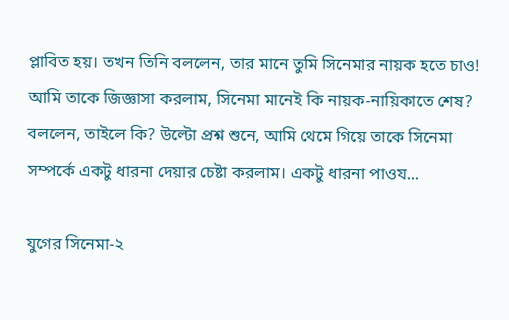প্লাবিত হয়। তখন তিনি বললেন, তার মানে তুমি সিনেমার নায়ক হতে চাও! আমি তাকে জিজ্ঞাসা করলাম, সিনেমা মানেই কি নায়ক-নায়িকাতে শেষ? বললেন, তাইলে কি? উল্টো প্রশ্ন শুনে, আমি থেমে গিয়ে তাকে সিনেমা সম্পর্কে একটু ধারনা দেয়ার চেষ্টা করলাম। একটু ধারনা পাওয...

যুগের সিনেমা-২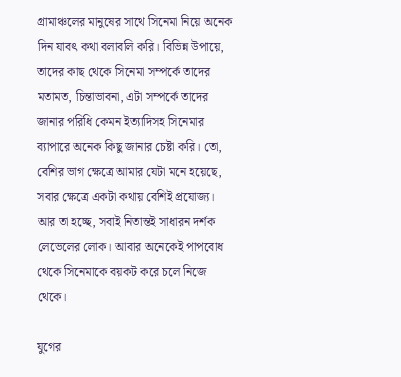গ্রামাঞ্চলের মানুষের সাথে সিনেমা নিয়ে অনেক দিন যাবৎ কথা বলাবলি করি। বিভিন্ন উপায়ে, তাদের কাছ থেকে সিনেমা সম্পর্কে তাদের মতামত, চিন্তাভাবনা, এটা সম্পর্কে তাদের জানার পরিধি কেমন ইত্যাদিসহ সিনেমার ব্যাপারে অনেক কিছু জানার চেষ্টা করি। তো, বেশির ভাগ ক্ষেত্রে আমার যেটা মনে হয়েছে, সবার ক্ষেত্রে একটা কথায় বেশিই প্রযোজ্য। আর তা হচ্ছে, সবাই নিতান্তই সাধারন দর্শক লেভেলের লোক। আবার অনেকেই পাপবোধ থেকে সিনেমাকে বয়কট করে চলে নিজে থেকে।

যুগের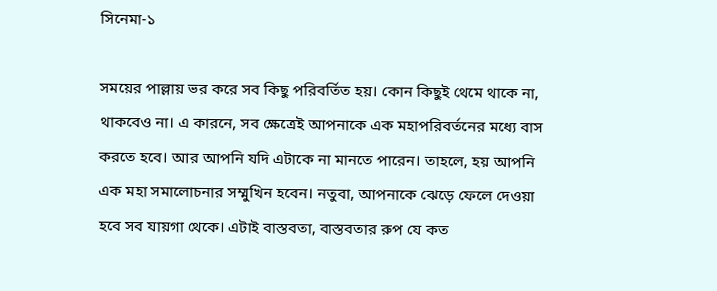সিনেমা-১

সময়ের পাল্লায় ভর করে সব কিছু পরিবর্তিত হয়। কোন কিছুই থেমে থাকে না, থাকবেও না। এ কারনে, সব ক্ষেত্রেই আপনাকে এক মহাপরিবর্তনের মধ্যে বাস করতে হবে। আর আপনি যদি এটাকে না মানতে পারেন। তাহলে, হয় আপনি এক মহা সমালোচনার সম্মুখিন হবেন। নতুবা, আপনাকে ঝেড়ে ফেলে দেওয়া হবে সব যায়গা থেকে। এটাই বাস্তবতা, বাস্তবতার রুপ যে কত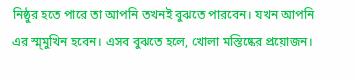নিষ্ঠুর হতে পারে তা আপনি তখনই বুঝতে পারবেন। যখন আপনি এর স্ম্মুখিন হবেন। এসব বুঝতে হলে, খোলা মস্তিষ্কের প্রয়োজন।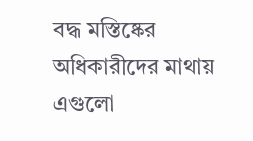বদ্ধ মস্তিষ্কের অধিকারীদের মাথায় এগুলো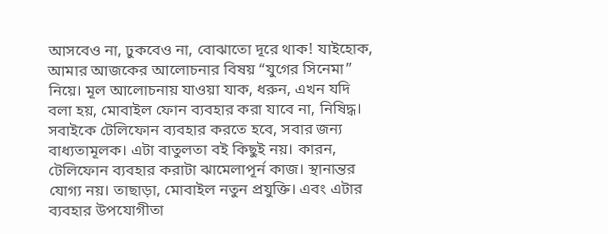আসবেও না, ঢুকবেও না, বোঝাতো দূরে থাক! যাইহোক, আমার আজকের আলোচনার বিষয় “যুগের সিনেমা” নিয়ে। মূল আলোচনায় যাওয়া যাক, ধরুন, এখন যদি বলা হয়, মোবাইল ফোন ব্যবহার করা যাবে না, নিষিদ্ধ। সবাইকে টেলিফোন ব্যবহার করতে হবে, সবার জন্য বাধ্যতামূলক। এটা বাতুলতা বই কিছুই নয়। কারন, টেলিফোন ব্যবহার করাটা ঝামেলাপূর্ন কাজ। স্থানান্তর যোগ্য নয়। তাছাড়া, মোবাইল নতুন প্রযুক্তি। এবং এটার ব্যবহার উপযোগীতা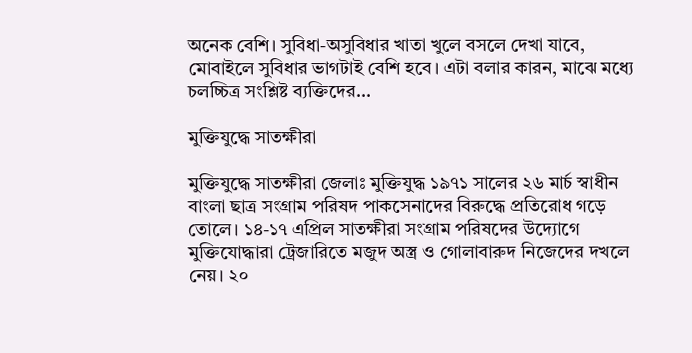অনেক বেশি। সুবিধা-অসুবিধার খাতা খুলে বসলে দেখা যাবে, মোবাইলে সুবিধার ভাগটাই বেশি হবে। এটা বলার কারন, মাঝে মধ্যে চলচ্চিত্র সংশ্লিষ্ট ব্যক্তিদের...

মুক্তিযুদ্ধে সাতক্ষীরা

মুক্তিযুদ্ধে সাতক্ষীরা জেলাঃ মুক্তিযুদ্ধ ১৯৭১ সালের ২৬ মার্চ স্বাধীন বাংলা ছাত্র সংগ্রাম পরিষদ পাকসেনাদের বিরুদ্ধে প্রতিরোধ গড়ে তোলে। ১৪-১৭ এপ্রিল সাতক্ষীরা সংগ্রাম পরিষদের উদ্যোগে মুক্তিযোদ্ধারা ট্রেজারিতে মজুদ অস্ত্র ও গোলাবারুদ নিজেদের দখলে নেয়। ২০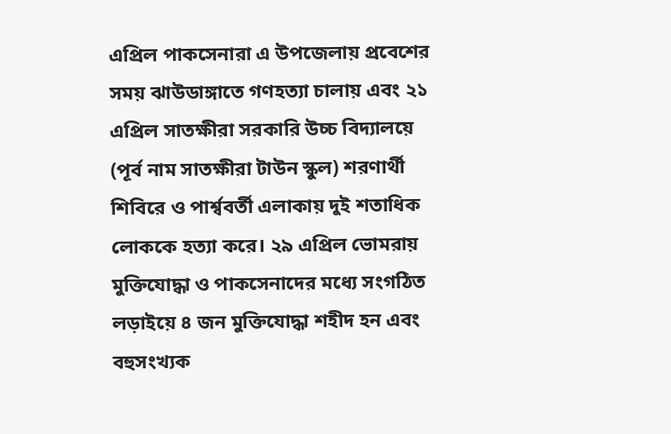এপ্রিল পাকসেনারা এ উপজেলায় প্রবেশের সময় ঝাউডাঙ্গাতে গণহত্যা চালায় এবং ২১ এপ্রিল সাতক্ষীরা সরকারি উচ্চ বিদ্যালয়ে (পূর্ব নাম সাতক্ষীরা টাউন স্কুল) শরণার্থী শিবিরে ও পার্শ্ববর্তী এলাকায় দুই শতাধিক লোককে হত্যা করে। ২৯ এপ্রিল ভোমরায় মুক্তিযোদ্ধা ও পাকসেনাদের মধ্যে সংগঠিত লড়াইয়ে ৪ জন মুক্তিযোদ্ধা শহীদ হন এবং বহুসংখ্যক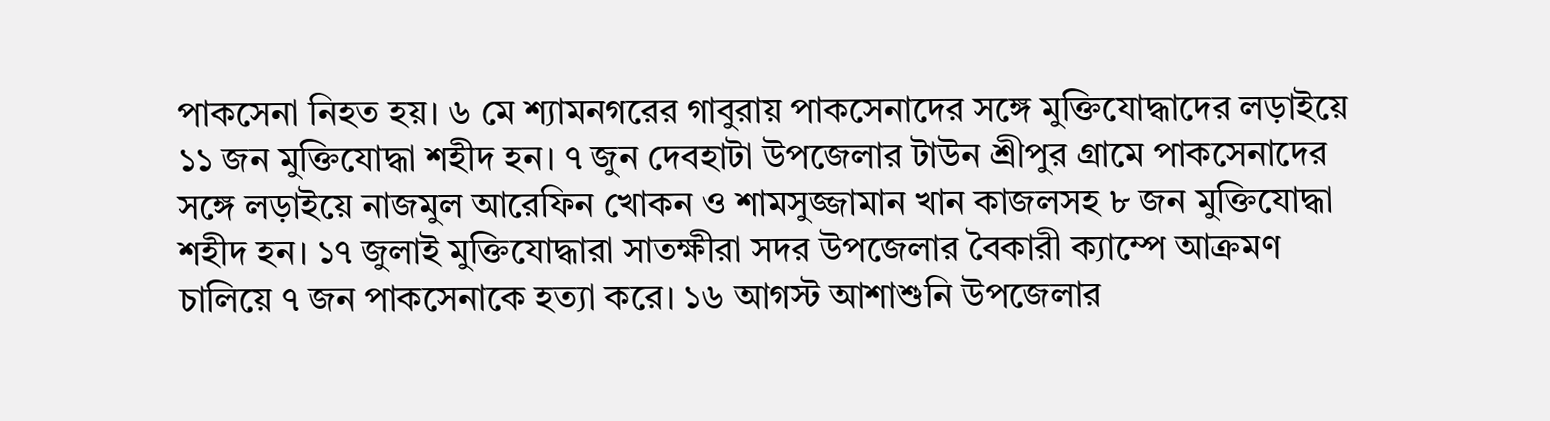পাকসেনা নিহত হয়। ৬ মে শ্যামনগরের গাবুরায় পাকসেনাদের সঙ্গে মুক্তিযোদ্ধাদের লড়াইয়ে ১১ জন মুক্তিযোদ্ধা শহীদ হন। ৭ জুন দেবহাটা উপজেলার টাউন শ্রীপুর গ্রামে পাকসেনাদের সঙ্গে লড়াইয়ে নাজমুল আরেফিন খোকন ও শামসুজ্জামান খান কাজলসহ ৮ জন মুক্তিযোদ্ধা শহীদ হন। ১৭ জুলাই মুক্তিযোদ্ধারা সাতক্ষীরা সদর উপজেলার বৈকারী ক্যাম্পে আক্রমণ চালিয়ে ৭ জন পাকসেনাকে হত্যা করে। ১৬ আগস্ট আশাশুনি উপজেলার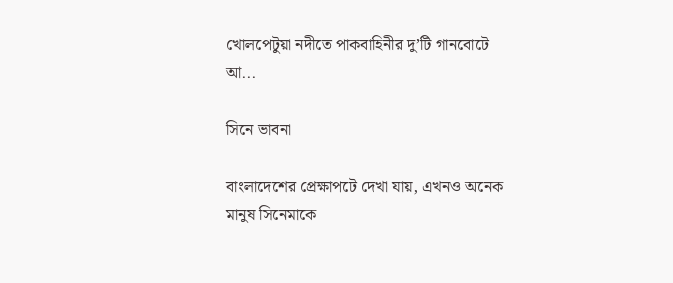খোলপেটুয়া নদীতে পাকবাহিনীর দু’টি গানবোটে আ...

সিনে ভাবনা

বাংলাদেশের প্রেক্ষাপটে দেখা যায়, এখনও অনেক মানুষ সিনেমাকে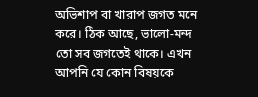অভিশাপ বা খারাপ জগত মনে করে। ঠিক আছে, ভালো-মন্দ তো সব জগতেই থাকে। এখন আপনি যে কোন বিষয়কে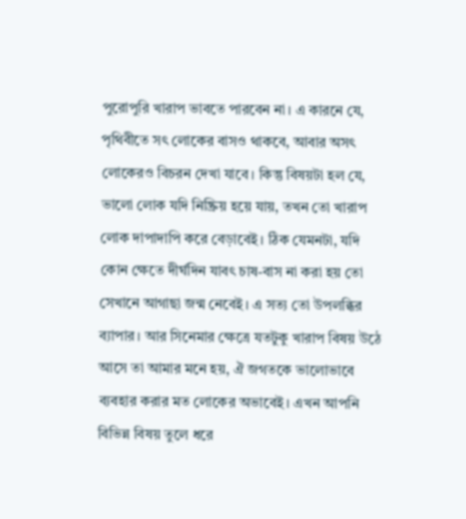পুরোপুরি খারাপ ভাবতে পারবেন না। এ কারনে যে, পৃথিবীতে সৎ লোকের বাসও থাকবে, আবার অসৎ লোকেরও বিচরন দেখা যাবে। কিন্তু বিষয়টা হল যে, ভালো লোক যদি নিষ্ক্রিয় হয়ে যায়, তখন তো খারাপ লোক দাপাদাপি করে বেড়াবেই। ঠিক যেমনটা, যদি কোন ক্ষেতে দীর্ঘদিন যাবৎ চাষ-বাস না করা হয় তো সেখানে আগাছা জন্ম নেবেই। এ সত্য তো উপলব্ধির ব্যাপার। আর সিনেমার ক্ষেত্রে যতটুকু খারাপ বিষয় উঠে আসে তা আমার মনে হয়, ঐ জগতকে ভালোভাবে ব্যবহার করার মত লোকের অভাবেই। এখন আপনি বিভিন্ন বিষয় তুলে ধরে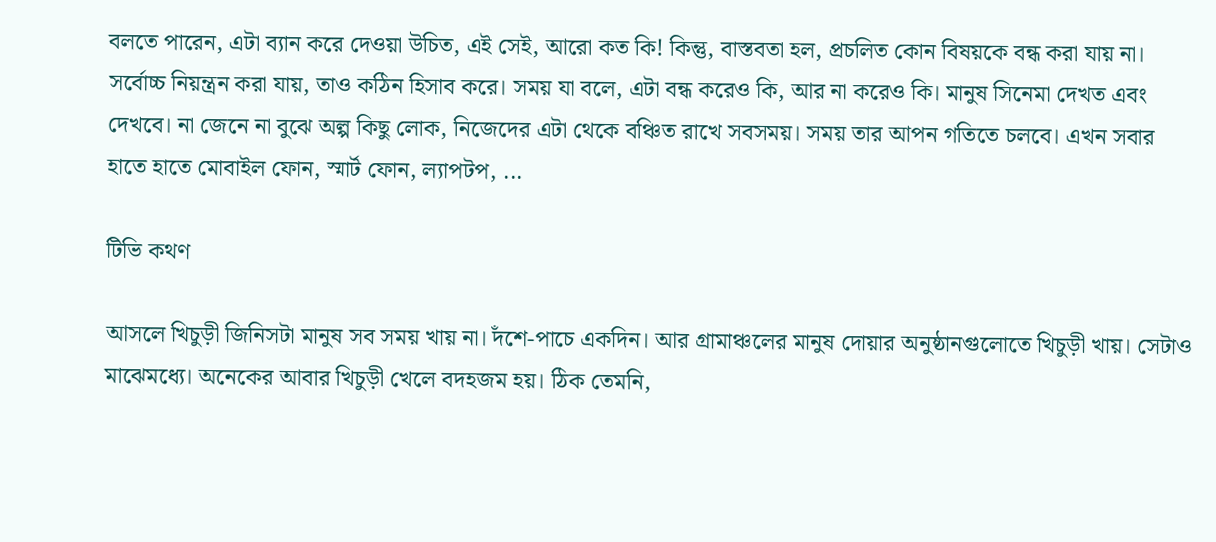বলতে পারেন, এটা ব্যান করে দেওয়া উচিত, এই সেই, আরো কত কি! কিন্তু, বাস্তবতা হল, প্রচলিত কোন বিষয়কে বন্ধ করা যায় না। সর্বোচ্চ নিয়ন্ত্রন করা যায়, তাও কঠিন হিসাব করে। সময় যা বলে, এটা বন্ধ করেও কি, আর না করেও কি। মানুষ সিনেমা দেখত এবং দেখবে। না জেনে না বুঝে অল্প কিছু লোক, নিজেদের এটা থেকে বঞ্চিত রাখে সবসময়। সময় তার আপন গতিতে চলবে। এখন সবার হাতে হাতে মোবাইল ফোন, স্মার্ট ফোন, ল্যাপটপ, ...

টিভি কথণ

আসলে খিচুড়ী জিনিসটা মানুষ সব সময় খায় না। দঁশে-পাচে একদিন। আর গ্রামাঞ্চলের মানুষ দোয়ার অনুষ্ঠানগুলোতে খিচুড়ী খায়। সেটাও মাঝেমধ্যে। অনেকের আবার খিচুড়ী খেলে বদহজম হয়। ঠিক তেমনি,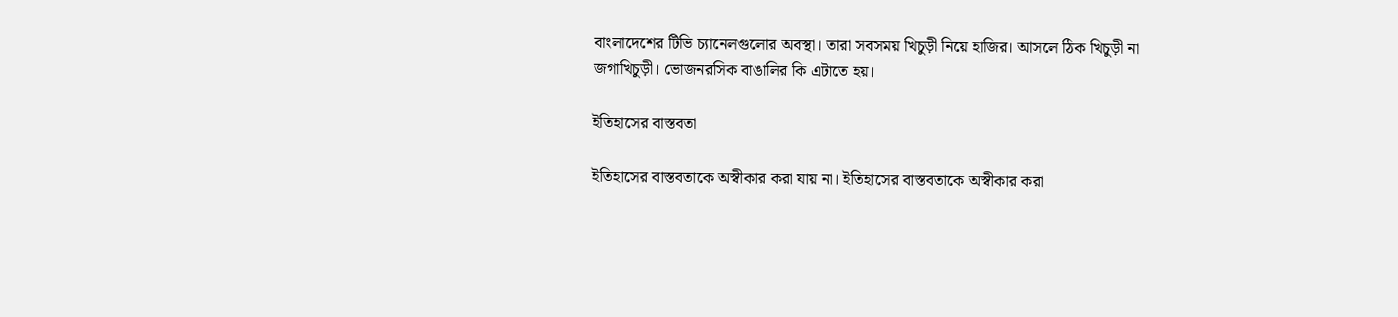বাংলাদেশের টিভি চ্যানেলগুলোর অবস্থা। তারা সবসময় খিচুড়ী নিয়ে হাজির। আসলে ঠিক খিচুড়ী না জগাখিচুড়ী। ভোজনরসিক বাঙালির কি এটাতে হয়।

ইতিহাসের বাস্তবতা

ইতিহাসের বাস্তবতাকে অস্বীকার করা যায় না। ইতিহাসের বাস্তবতাকে অস্বীকার করা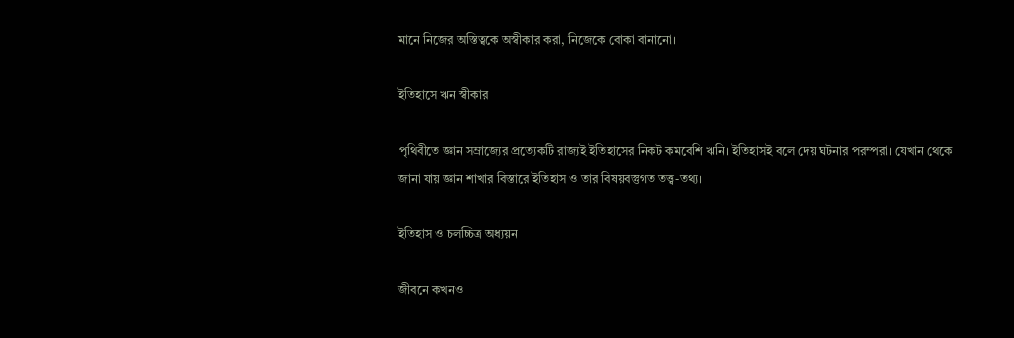মানে নিজের অস্তিত্বকে অস্বীকার করা, নিজেকে বোকা বানানো।

ইতিহাসে ঋন স্বীকার

পৃথিবীতে জ্ঞান সম্রাজ্যের প্রত্যেকটি রাজ্যই ইতিহাসের নিকট কমবেশি ঋনি। ইতিহাসই বলে দেয় ঘটনার পরম্পরা। যেখান থেকে জানা যায় জ্ঞান শাখার বিস্তারে ইতিহাস ও তার বিষয়বস্তুগত তত্ত্ব-তথ্য।

ইতিহাস ও চলচ্চিত্র অধ্যয়ন

জীবনে কখনও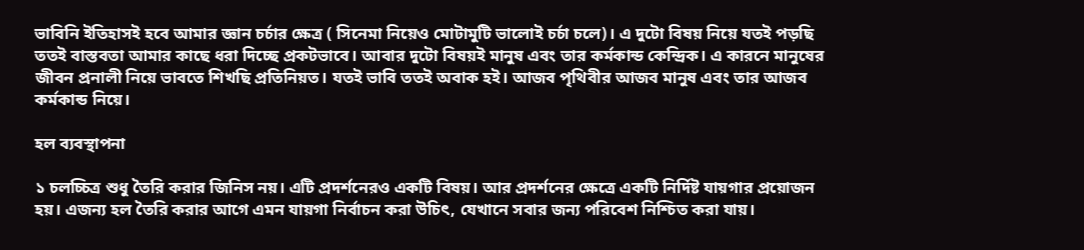ভাবিনি ইতিহাসই হবে আমার জ্ঞান চর্চার ক্ষেত্র ( সিনেমা নিয়েও মোটামুটি ভালোই চর্চা চলে)। এ দুটো বিষয় নিয়ে যতই পড়ছি ততই বাস্তবতা আমার কাছে ধরা দিচ্ছে প্রকটভাবে। আবার দুটো বিষয়ই মানুষ এবং তার কর্মকান্ড কেন্দ্রিক। এ কারনে মানুষের জীবন প্রনালী নিয়ে ভাবতে শিখছি প্রতিনিয়ত। যতই ভাবি ততই অবাক হই। আজব পৃথিবীর আজব মানুষ এবং তার আজব কর্মকান্ড নিয়ে।

হল ব্যবস্থাপনা

১ চলচ্চিত্র শুধু তৈরি করার জিনিস নয়। এটি প্রদর্শনেরও একটি বিষয়। আর প্রদর্শনের ক্ষেত্রে একটি নির্দিষ্ট যায়গার প্রয়োজন হয়। এজন্য হল তৈরি করার আগে এমন যায়গা নির্বাচন করা উচিৎ, যেখানে সবার জন্য পরিবেশ নিশ্চিত করা যায়।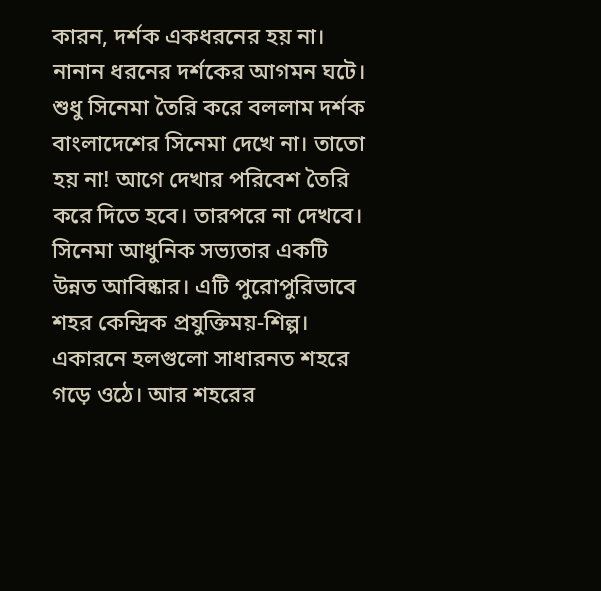কারন, দর্শক একধরনের হয় না। নানান ধরনের দর্শকের আগমন ঘটে। শুধু সিনেমা তৈরি করে বললাম দর্শক বাংলাদেশের সিনেমা দেখে না। তাতো হয় না! আগে দেখার পরিবেশ তৈরি করে দিতে হবে। তারপরে না দেখবে। সিনেমা আধুনিক সভ্যতার একটি উন্নত আবিষ্কার। এটি পুরোপুরিভাবে শহর কেন্দ্রিক প্রযুক্তিময়-শিল্প। একারনে হলগুলো সাধারনত শহরে গড়ে ওঠে। আর শহরের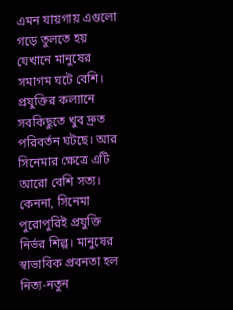এমন যায়গায় এগুলো গড়ে তুলতে হয় যেখানে মানুষের সমাগম ঘটে বেশি। প্রযুক্তির কল্যানে সবকিছুতে খুব দ্রুত পরিবর্তন ঘটছে। আর সিনেমার ক্ষেত্রে এটি আরো বেশি সত্য। কেননা, সিনেমা পুরোপুরিই প্রযুক্তি নির্ভর শিল্প। মানুষের স্বাভাবিক প্রবনতা হল নিত্য-নতুন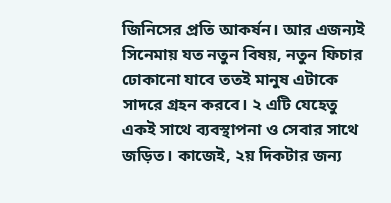জিনিসের প্রতি আকর্ষন। আর এজন্যই সিনেমায় যত নতুন বিষয়, নতুন ফিচার ঢোকানো যাবে ততই মানুষ এটাকে সাদরে গ্রহন করবে। ২ এটি যেহেতু একই সাথে ব্যবস্থাপনা ও সেবার সাথে জড়িত। কাজেই, ২য় দিকটার জন্য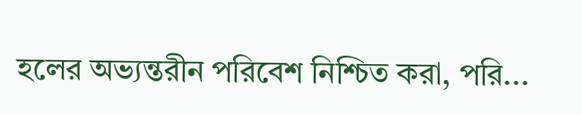হলের অভ্যন্তরীন পরিবেশ নিশ্চিত করা, পরি...